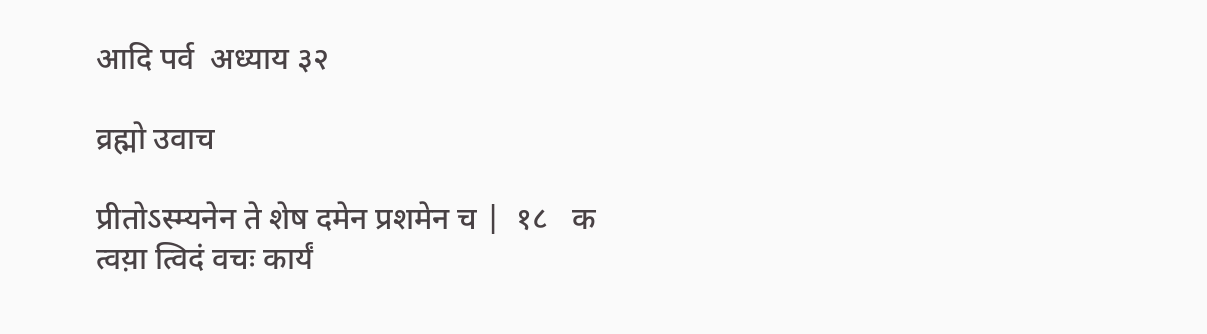आदि पर्व  अध्याय ३२

व्रह्मो उवाच

प्रीतोऽस्म्यनेन ते शेष दमेन प्रशमेन च |  १८   क
त्वय़ा त्विदं वचः कार्यं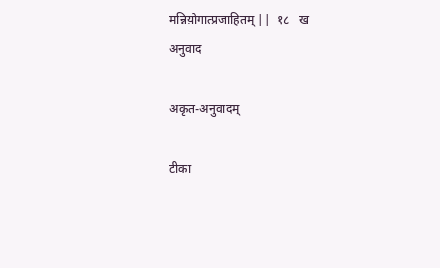मन्निय़ोगात्प्रजाहितम् ||  १८   ख
अनुवाद

अकृत-अनुवादम्

टीका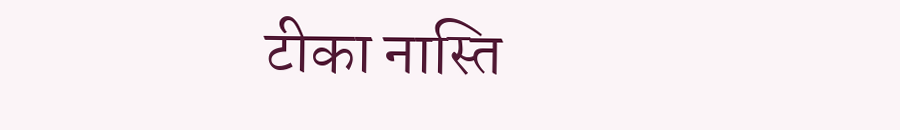टीका नास्ति